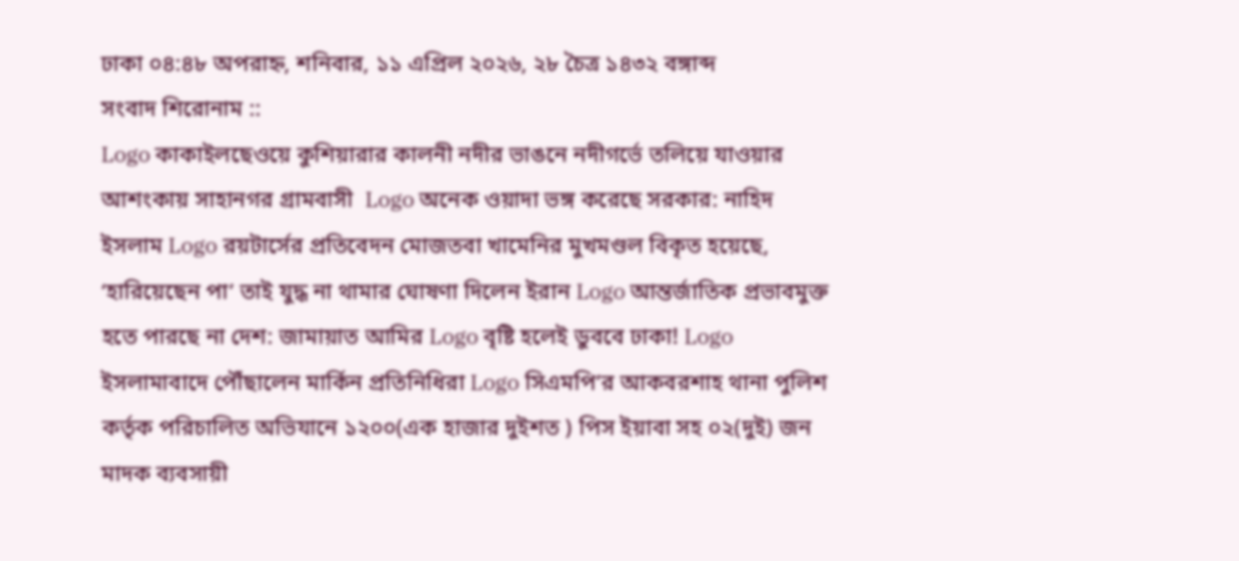ঢাকা ০৪:৪৮ অপরাহ্ন, শনিবার, ১১ এপ্রিল ২০২৬, ২৮ চৈত্র ১৪৩২ বঙ্গাব্দ
সংবাদ শিরোনাম ::
Logo কাকাইলছেওয়ে কুশিয়ারার কালনী নদীর ভাঙনে নদীগর্ভে তলিয়ে যাওয়ার আশংকায় সাহানগর গ্রামবাসী  Logo অনেক ওয়াদা ভঙ্গ করেছে সরকার: নাহিদ ইসলাম Logo রয়টার্সের প্রতিবেদন মোজতবা খামেনির মুখমণ্ডল বিকৃত হয়েছে, ‘হারিয়েছেন পা’ তাই যুদ্ধ না থামার ঘোষণা দিলেন ইরান Logo আন্তর্জাতিক প্রভাবমুক্ত হতে পারছে না দেশ: জামায়াত আমির Logo বৃষ্টি হলেই ডুববে ঢাকা! Logo ইসলামাবাদে পৌঁছালেন মার্কিন প্রতিনিধিরা Logo সিএমপি’র আকবরশাহ থানা পুলিশ কর্তৃক পরিচালিত অভিযানে ১২০০(এক হাজার দুইশত ) পিস ইয়াবা সহ ০২(দুই) জন মাদক ব্যবসায়ী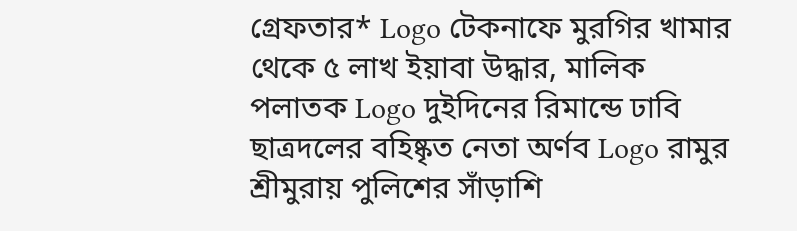গ্রেফতার* Logo টেকনাফে মুরগির খামার থেকে ৫ লাখ ইয়াবা উদ্ধার, মালিক পলাতক Logo দুইদিনের রিমান্ডে ঢাবি ছাত্রদলের বহিষ্কৃত নেতা অর্ণব Logo রামুর শ্রীমুরায় পুলিশের সাঁড়াশি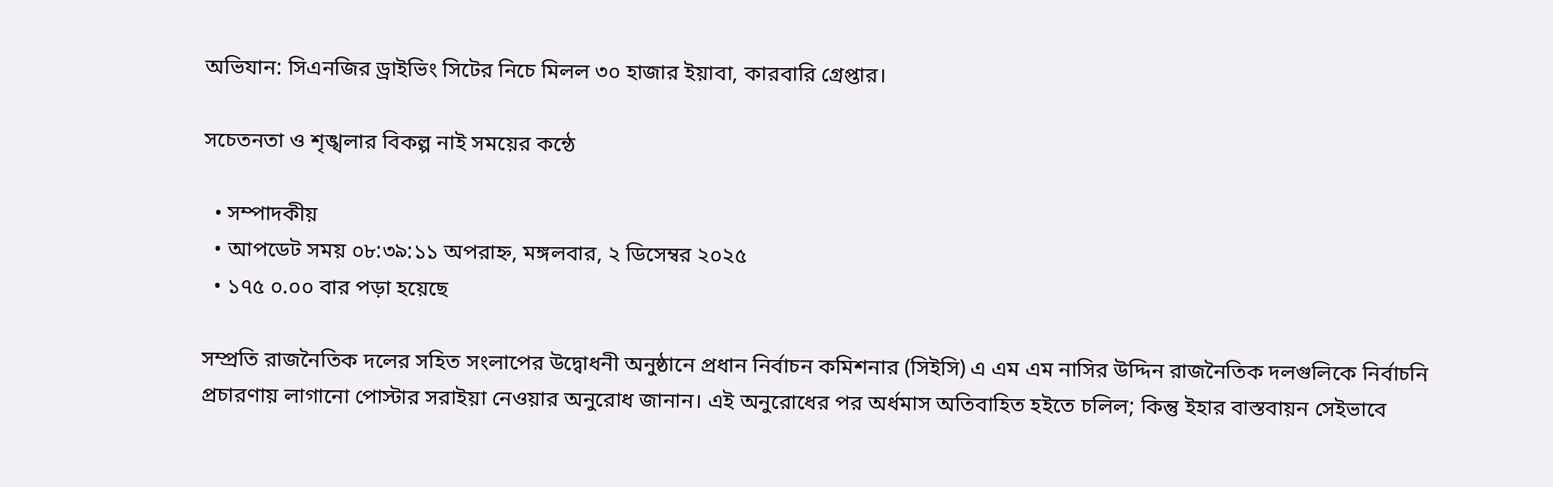অভিযান: সিএনজির ড্রাইভিং সিটের নিচে মিলল ৩০ হাজার ইয়াবা, কারবারি গ্রেপ্তার।

সচেতনতা ও শৃঙ্খলার বিকল্প নাই সময়ের কন্ঠে

  • সম্পাদকীয়
  • আপডেট সময় ০৮:৩৯:১১ অপরাহ্ন, মঙ্গলবার, ২ ডিসেম্বর ২০২৫
  • ১৭৫ ০.০০ বার পড়া হয়েছে

সম্প্রতি রাজনৈতিক দলের সহিত সংলাপের উদ্বোধনী অনুষ্ঠানে প্রধান নির্বাচন কমিশনার (সিইসি) এ এম এম নাসির উদ্দিন রাজনৈতিক দলগুলিকে নির্বাচনি প্রচারণায় লাগানো পোস্টার সরাইয়া নেওয়ার অনুরোধ জানান। এই অনুরোধের পর অর্ধমাস অতিবাহিত হইতে চলিল; কিন্তু ইহার বাস্তবায়ন সেইভাবে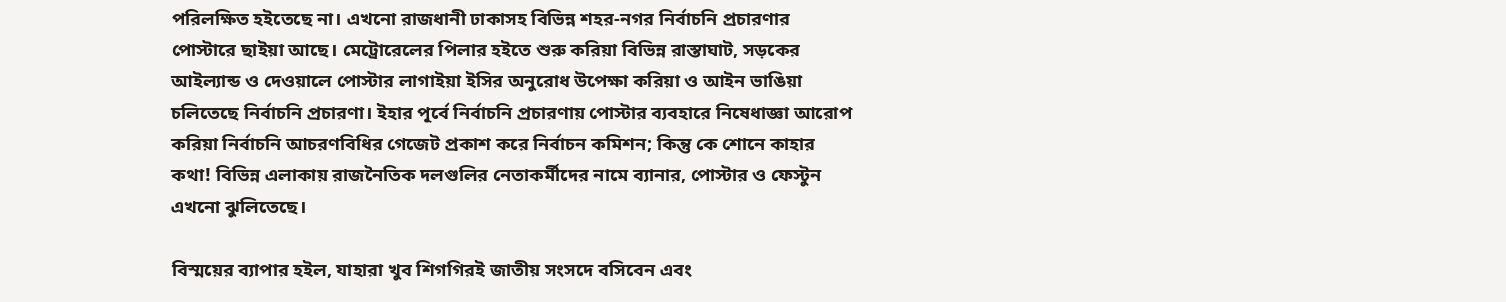পরিলক্ষিত হইতেছে না। এখনো রাজধানী ঢাকাসহ বিভিন্ন শহর-নগর নির্বাচনি প্রচারণার পোস্টারে ছাইয়া আছে। মেট্রোরেলের পিলার হইতে শুরু করিয়া বিভিন্ন রাস্তাঘাট, সড়কের আইল্যান্ড ও দেওয়ালে পোস্টার লাগাইয়া ইসির অনুরোধ উপেক্ষা করিয়া ও আইন ভাঙিয়া চলিতেছে নির্বাচনি প্রচারণা। ইহার পূর্বে নির্বাচনি প্রচারণায় পোস্টার ব্যবহারে নিষেধাজ্ঞা আরোপ করিয়া নির্বাচনি আচরণবিধির গেজেট প্রকাশ করে নির্বাচন কমিশন; কিন্তু কে শোনে কাহার কথা! বিভিন্ন এলাকায় রাজনৈতিক দলগুলির নেতাকর্মীদের নামে ব্যানার, পোস্টার ও ফেস্টুন এখনো ঝুলিতেছে।

বিস্ময়ের ব্যাপার হইল, যাহারা খুব শিগগিরই জাতীয় সংসদে বসিবেন এবং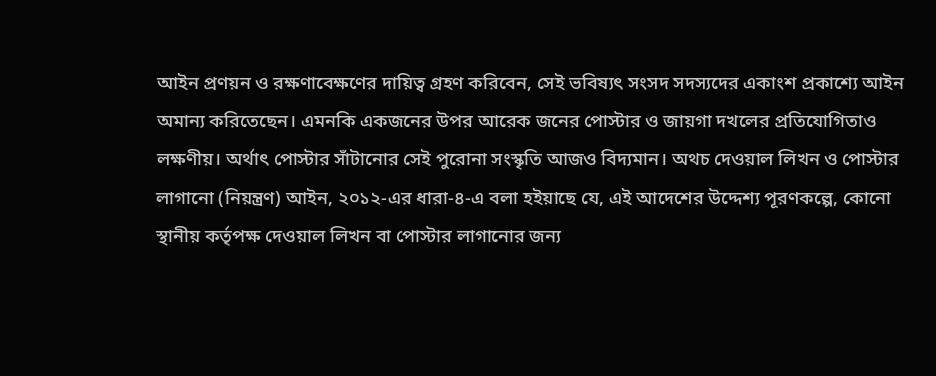আইন প্রণয়ন ও রক্ষণাবেক্ষণের দায়িত্ব গ্রহণ করিবেন, সেই ভবিষ্যৎ সংসদ সদস্যদের একাংশ প্রকাশ্যে আইন অমান্য করিতেছেন। এমনকি একজনের উপর আরেক জনের পোস্টার ও জায়গা দখলের প্রতিযোগিতাও লক্ষণীয়। অর্থাৎ পোস্টার সাঁটানোর সেই পুরোনা সংস্কৃতি আজও বিদ্যমান। অথচ দেওয়াল লিখন ও পোস্টার লাগানো (নিয়ন্ত্রণ) আইন, ২০১২-এর ধারা-৪-এ বলা হইয়াছে যে, এই আদেশের উদ্দেশ্য পূরণকল্পে, কোনো স্থানীয় কর্তৃপক্ষ দেওয়াল লিখন বা পোস্টার লাগানোর জন্য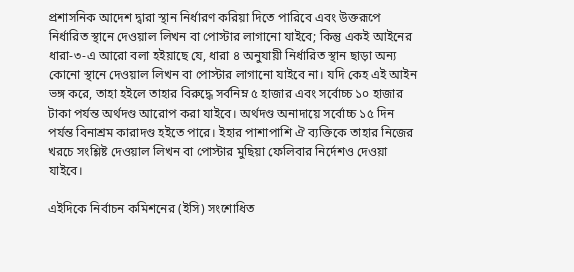প্রশাসনিক আদেশ দ্বারা স্থান নির্ধারণ করিয়া দিতে পারিবে এবং উক্তরূপে নির্ধারিত স্থানে দেওয়াল লিখন বা পোস্টার লাগানো যাইবে; কিন্তু একই আইনের ধারা-৩-এ আরো বলা হইয়াছে যে, ধারা ৪ অনুযায়ী নির্ধারিত স্থান ছাড়া অন্য কোনো স্থানে দেওয়াল লিখন বা পোস্টার লাগানো যাইবে না। যদি কেহ এই আইন ভঙ্গ করে, তাহা হইলে তাহার বিরুদ্ধে সর্বনিম্ন ৫ হাজার এবং সর্বোচ্চ ১০ হাজার টাকা পর্যন্ত অর্থদণ্ড আরোপ করা যাইবে। অর্থদণ্ড অনাদায়ে সর্বোচ্চ ১৫ দিন পর্যন্ত বিনাশ্রম কারাদণ্ড হইতে পারে। ইহার পাশাপাশি ঐ ব্যক্তিকে তাহার নিজের খরচে সংশ্লিষ্ট দেওয়াল লিখন বা পোস্টার মুছিয়া ফেলিবার নির্দেশও দেওয়া যাইবে।

এইদিকে নির্বাচন কমিশনের (ইসি) সংশোধিত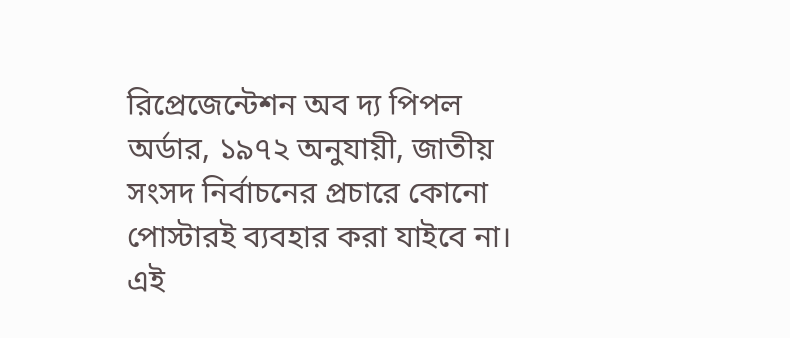রিপ্রেজেন্টেশন অব দ্য পিপল অর্ডার, ১৯৭২ অনুযায়ী, জাতীয় সংসদ নির্বাচনের প্রচারে কোনো পোস্টারই ব্যবহার করা যাইবে না। এই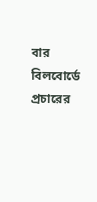বার বিলবোর্ডে প্রচারের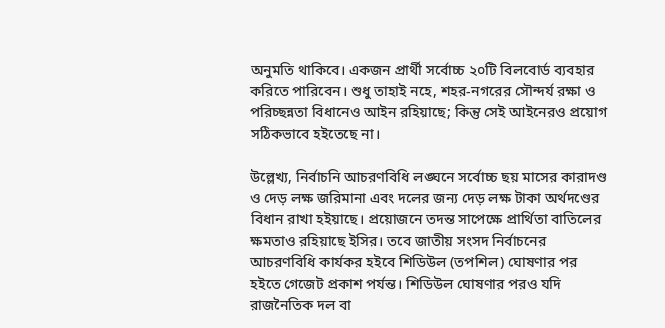অনুমতি থাকিবে। একজন প্রার্থী সর্বোচ্চ ২০টি বিলবোর্ড ব্যবহার করিতে পারিবেন। শুধু তাহাই নহে, শহর-নগরের সৌন্দর্য রক্ষা ও পরিচ্ছন্নতা বিধানেও আইন রহিয়াছে; কিন্তু সেই আইনেরও প্রয়োগ সঠিকভাবে হইতেছে না।

উল্লেখ্য, নির্বাচনি আচরণবিধি লঙ্ঘনে সর্বোচ্চ ছয় মাসের কারাদণ্ড ও দেড় লক্ষ জরিমানা এবং দলের জন্য দেড় লক্ষ টাকা অর্থদণ্ডের বিধান রাখা হইয়াছে। প্রয়োজনে তদন্ত সাপেক্ষে প্রার্থিতা বাতিলের ক্ষমতাও রহিয়াছে ইসির। তবে জাতীয় সংসদ নির্বাচনের আচরণবিধি কার্যকর হইবে শিডিউল (তপশিল) ঘোষণার পর হইতে গেজেট প্রকাশ পর্যন্ত। শিডিউল ঘোষণার পরও যদি রাজনৈতিক দল বা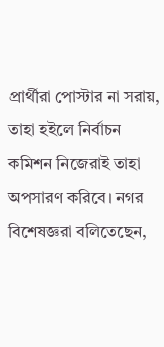প্রার্থীরা পোস্টার না সরায়, তাহা হইলে নির্বাচন কমিশন নিজেরাই তাহা অপসারণ করিবে। নগর বিশেষজ্ঞরা বলিতেছেন,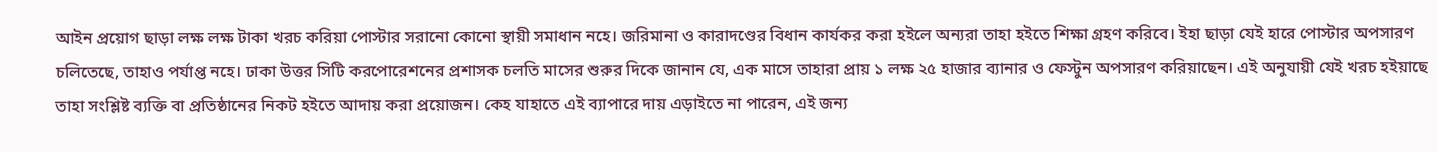আইন প্রয়োগ ছাড়া লক্ষ লক্ষ টাকা খরচ করিয়া পোস্টার সরানো কোনো স্থায়ী সমাধান নহে। জরিমানা ও কারাদণ্ডের বিধান কার্যকর করা হইলে অন্যরা তাহা হইতে শিক্ষা গ্রহণ করিবে। ইহা ছাড়া যেই হারে পোস্টার অপসারণ চলিতেছে, তাহাও পর্যাপ্ত নহে। ঢাকা উত্তর সিটি করপোরেশনের প্রশাসক চলতি মাসের শুরুর দিকে জানান যে, এক মাসে তাহারা প্রায় ১ লক্ষ ২৫ হাজার ব্যানার ও ফেস্টুন অপসারণ করিয়াছেন। এই অনুযায়ী যেই খরচ হইয়াছে তাহা সংশ্লিষ্ট ব্যক্তি বা প্রতিষ্ঠানের নিকট হইতে আদায় করা প্রয়োজন। কেহ যাহাতে এই ব্যাপারে দায় এড়াইতে না পারেন, এই জন্য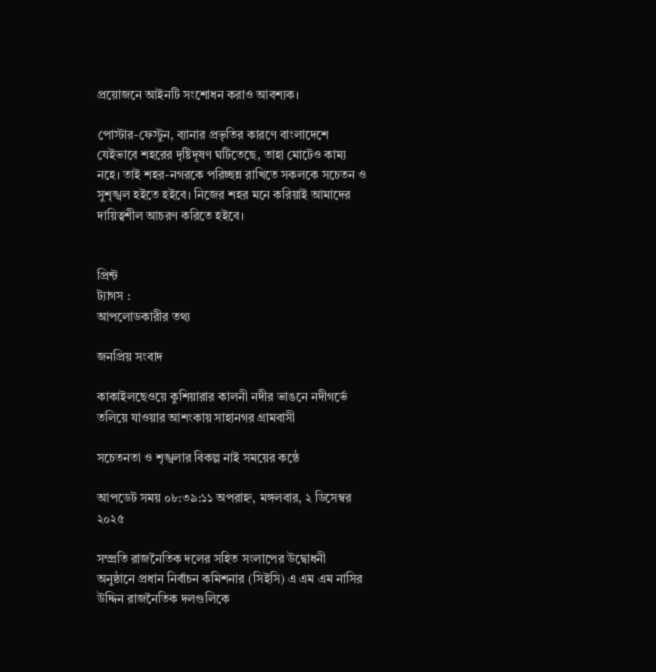প্রয়োজনে আইনটি সংশোধন করাও আবশ্যক।

পোস্টার-ফেস্টুন, ব্যানার প্রভৃতির কারণে বাংলাদেশে যেইভাবে শহরের দৃষ্টিদূষণ ঘটিতেছে, তাহা মোটেও কাম্য নহে। তাই শহর-নগরকে পরিচ্ছন্ন রাখিতে সকলকে সচেতন ও সুশৃঙ্খল হইতে হইবে। নিজের শহর মনে করিয়াই আমাদের দায়িত্বশীল আচরণ করিতে হইবে।


প্রিন্ট
ট্যাগস :
আপলোডকারীর তথ্য

জনপ্রিয় সংবাদ

কাকাইলছেওয়ে কুশিয়ারার কালনী নদীর ভাঙনে নদীগর্ভে তলিয়ে যাওয়ার আশংকায় সাহানগর গ্রামবাসী

সচেতনতা ও শৃঙ্খলার বিকল্প নাই সময়ের কন্ঠে

আপডেট সময় ০৮:৩৯:১১ অপরাহ্ন, মঙ্গলবার, ২ ডিসেম্বর ২০২৫

সম্প্রতি রাজনৈতিক দলের সহিত সংলাপের উদ্বোধনী অনুষ্ঠানে প্রধান নির্বাচন কমিশনার (সিইসি) এ এম এম নাসির উদ্দিন রাজনৈতিক দলগুলিকে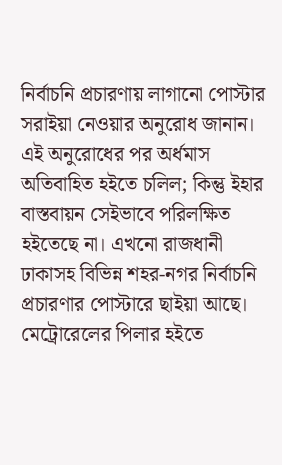নির্বাচনি প্রচারণায় লাগানো পোস্টার সরাইয়া নেওয়ার অনুরোধ জানান। এই অনুরোধের পর অর্ধমাস অতিবাহিত হইতে চলিল; কিন্তু ইহার বাস্তবায়ন সেইভাবে পরিলক্ষিত হইতেছে না। এখনো রাজধানী ঢাকাসহ বিভিন্ন শহর-নগর নির্বাচনি প্রচারণার পোস্টারে ছাইয়া আছে। মেট্রোরেলের পিলার হইতে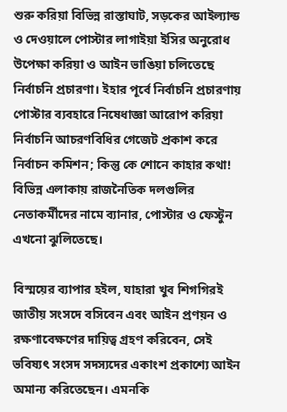শুরু করিয়া বিভিন্ন রাস্তাঘাট, সড়কের আইল্যান্ড ও দেওয়ালে পোস্টার লাগাইয়া ইসির অনুরোধ উপেক্ষা করিয়া ও আইন ভাঙিয়া চলিতেছে নির্বাচনি প্রচারণা। ইহার পূর্বে নির্বাচনি প্রচারণায় পোস্টার ব্যবহারে নিষেধাজ্ঞা আরোপ করিয়া নির্বাচনি আচরণবিধির গেজেট প্রকাশ করে নির্বাচন কমিশন; কিন্তু কে শোনে কাহার কথা! বিভিন্ন এলাকায় রাজনৈতিক দলগুলির নেতাকর্মীদের নামে ব্যানার, পোস্টার ও ফেস্টুন এখনো ঝুলিতেছে।

বিস্ময়ের ব্যাপার হইল, যাহারা খুব শিগগিরই জাতীয় সংসদে বসিবেন এবং আইন প্রণয়ন ও রক্ষণাবেক্ষণের দায়িত্ব গ্রহণ করিবেন, সেই ভবিষ্যৎ সংসদ সদস্যদের একাংশ প্রকাশ্যে আইন অমান্য করিতেছেন। এমনকি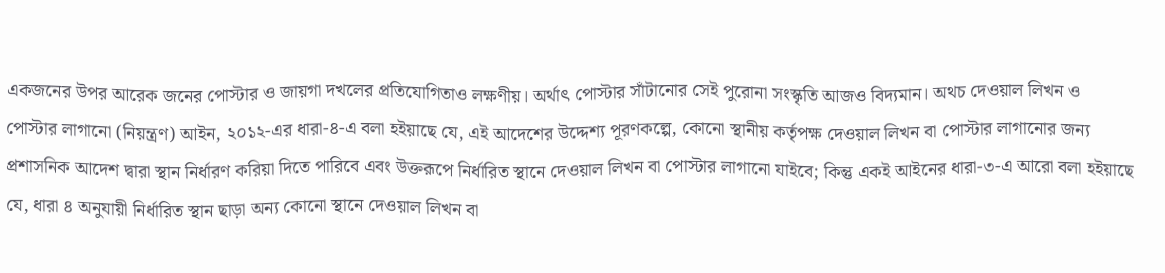একজনের উপর আরেক জনের পোস্টার ও জায়গা দখলের প্রতিযোগিতাও লক্ষণীয়। অর্থাৎ পোস্টার সাঁটানোর সেই পুরোনা সংস্কৃতি আজও বিদ্যমান। অথচ দেওয়াল লিখন ও পোস্টার লাগানো (নিয়ন্ত্রণ) আইন, ২০১২-এর ধারা-৪-এ বলা হইয়াছে যে, এই আদেশের উদ্দেশ্য পূরণকল্পে, কোনো স্থানীয় কর্তৃপক্ষ দেওয়াল লিখন বা পোস্টার লাগানোর জন্য প্রশাসনিক আদেশ দ্বারা স্থান নির্ধারণ করিয়া দিতে পারিবে এবং উক্তরূপে নির্ধারিত স্থানে দেওয়াল লিখন বা পোস্টার লাগানো যাইবে; কিন্তু একই আইনের ধারা-৩-এ আরো বলা হইয়াছে যে, ধারা ৪ অনুযায়ী নির্ধারিত স্থান ছাড়া অন্য কোনো স্থানে দেওয়াল লিখন বা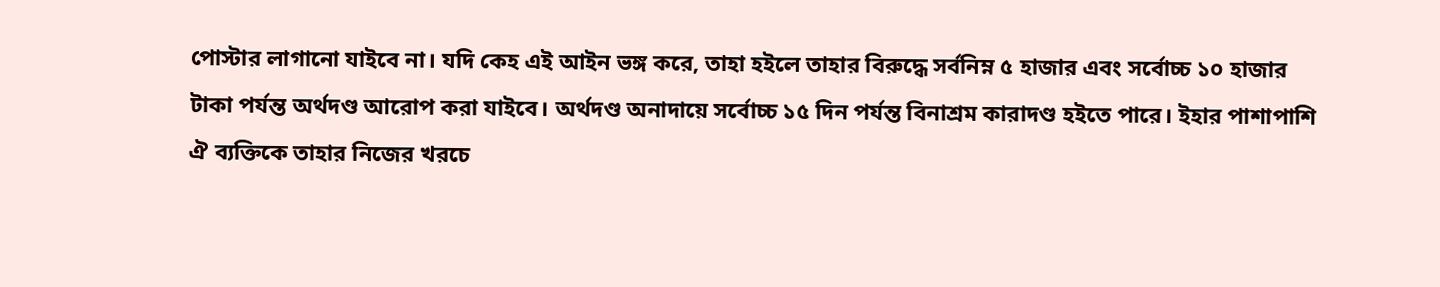পোস্টার লাগানো যাইবে না। যদি কেহ এই আইন ভঙ্গ করে, তাহা হইলে তাহার বিরুদ্ধে সর্বনিম্ন ৫ হাজার এবং সর্বোচ্চ ১০ হাজার টাকা পর্যন্ত অর্থদণ্ড আরোপ করা যাইবে। অর্থদণ্ড অনাদায়ে সর্বোচ্চ ১৫ দিন পর্যন্ত বিনাশ্রম কারাদণ্ড হইতে পারে। ইহার পাশাপাশি ঐ ব্যক্তিকে তাহার নিজের খরচে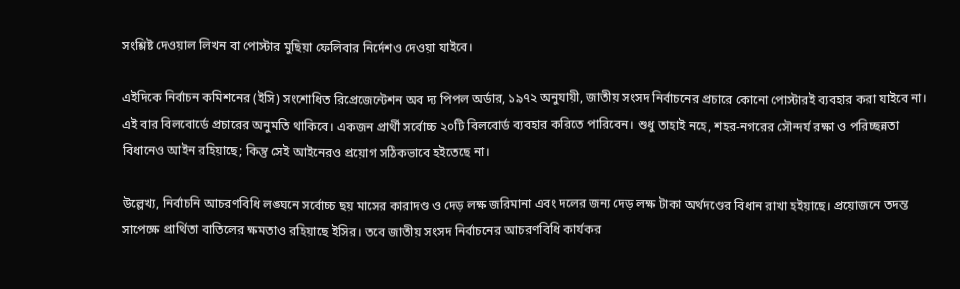সংশ্লিষ্ট দেওয়াল লিখন বা পোস্টার মুছিয়া ফেলিবার নির্দেশও দেওয়া যাইবে।

এইদিকে নির্বাচন কমিশনের (ইসি) সংশোধিত রিপ্রেজেন্টেশন অব দ্য পিপল অর্ডার, ১৯৭২ অনুযায়ী, জাতীয় সংসদ নির্বাচনের প্রচারে কোনো পোস্টারই ব্যবহার করা যাইবে না। এই বার বিলবোর্ডে প্রচারের অনুমতি থাকিবে। একজন প্রার্থী সর্বোচ্চ ২০টি বিলবোর্ড ব্যবহার করিতে পারিবেন। শুধু তাহাই নহে, শহর-নগরের সৌন্দর্য রক্ষা ও পরিচ্ছন্নতা বিধানেও আইন রহিয়াছে; কিন্তু সেই আইনেরও প্রয়োগ সঠিকভাবে হইতেছে না।

উল্লেখ্য, নির্বাচনি আচরণবিধি লঙ্ঘনে সর্বোচ্চ ছয় মাসের কারাদণ্ড ও দেড় লক্ষ জরিমানা এবং দলের জন্য দেড় লক্ষ টাকা অর্থদণ্ডের বিধান রাখা হইয়াছে। প্রয়োজনে তদন্ত সাপেক্ষে প্রার্থিতা বাতিলের ক্ষমতাও রহিয়াছে ইসির। তবে জাতীয় সংসদ নির্বাচনের আচরণবিধি কার্যকর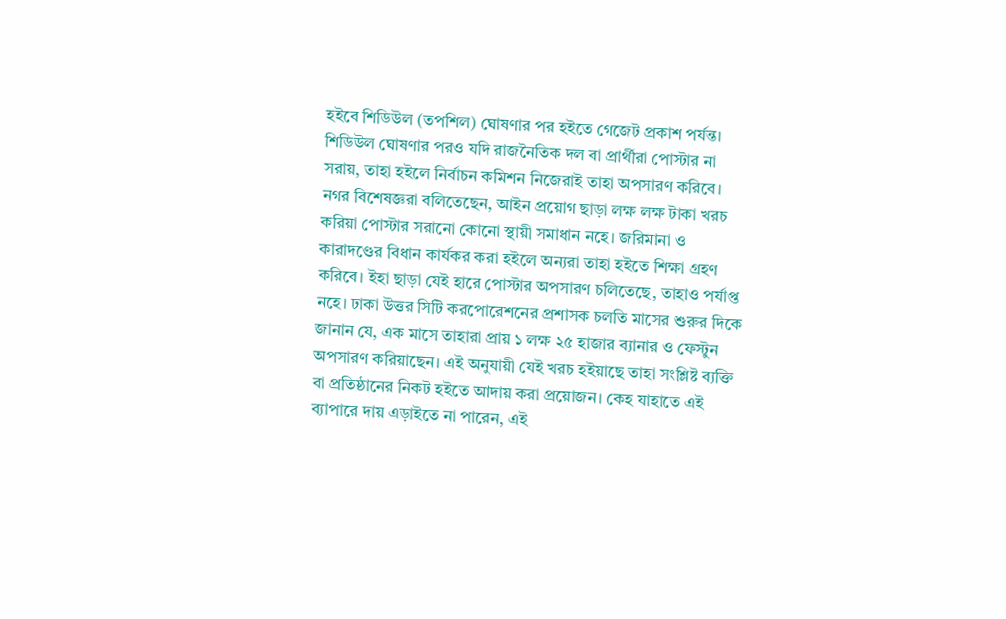হইবে শিডিউল (তপশিল) ঘোষণার পর হইতে গেজেট প্রকাশ পর্যন্ত। শিডিউল ঘোষণার পরও যদি রাজনৈতিক দল বা প্রার্থীরা পোস্টার না সরায়, তাহা হইলে নির্বাচন কমিশন নিজেরাই তাহা অপসারণ করিবে। নগর বিশেষজ্ঞরা বলিতেছেন, আইন প্রয়োগ ছাড়া লক্ষ লক্ষ টাকা খরচ করিয়া পোস্টার সরানো কোনো স্থায়ী সমাধান নহে। জরিমানা ও কারাদণ্ডের বিধান কার্যকর করা হইলে অন্যরা তাহা হইতে শিক্ষা গ্রহণ করিবে। ইহা ছাড়া যেই হারে পোস্টার অপসারণ চলিতেছে, তাহাও পর্যাপ্ত নহে। ঢাকা উত্তর সিটি করপোরেশনের প্রশাসক চলতি মাসের শুরুর দিকে জানান যে, এক মাসে তাহারা প্রায় ১ লক্ষ ২৫ হাজার ব্যানার ও ফেস্টুন অপসারণ করিয়াছেন। এই অনুযায়ী যেই খরচ হইয়াছে তাহা সংশ্লিষ্ট ব্যক্তি বা প্রতিষ্ঠানের নিকট হইতে আদায় করা প্রয়োজন। কেহ যাহাতে এই ব্যাপারে দায় এড়াইতে না পারেন, এই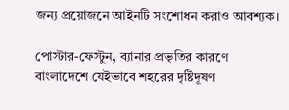জন্য প্রয়োজনে আইনটি সংশোধন করাও আবশ্যক।

পোস্টার-ফেস্টুন, ব্যানার প্রভৃতির কারণে বাংলাদেশে যেইভাবে শহরের দৃষ্টিদূষণ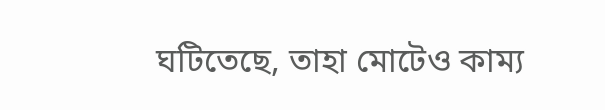ঘটিতেছে, তাহা মোটেও কাম্য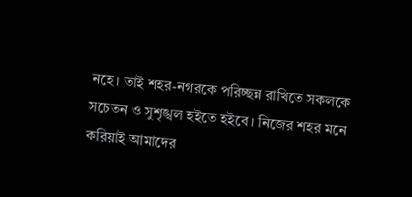নহে। তাই শহর-নগরকে পরিচ্ছন্ন রাখিতে সকলকে সচেতন ও সুশৃঙ্খল হইতে হইবে। নিজের শহর মনে করিয়াই আমাদের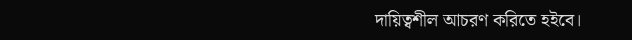দায়িত্বশীল আচরণ করিতে হইবে।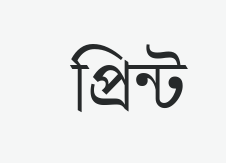প্রিন্ট